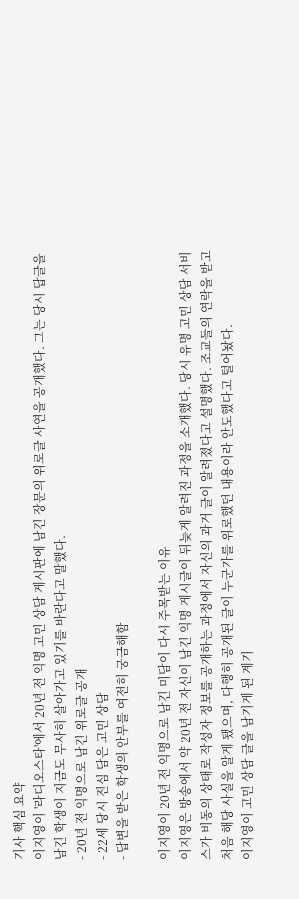기사 핵심 요약
이지영이 '라디오스타'에서 20년 전 익명 고민 상담 게시판에 남긴 장문의 위로글 사연을 공개했다. 그는 당시 답글을 남긴 학생이 지금도 무사히 살아가고 있기를 바란다고 말했다.
- 20년 전 익명으로 남긴 위로글 공개
- 22세 당시 진심 담은 고민 상담
- 답변을 받은 학생의 안부를 여전히 궁금해함

이지영이 20년 전 익명으로 남긴 미담이 다시 주목받는 이유
이지영은 방송에서 약 20년 전 자신이 남긴 익명 게시글이 뒤늦게 알려진 과정을 소개했다. 당시 유명 고민 상담 서비스가 비동의 상태로 작성자 정보를 공개하는 과정에서 자신의 과거 글이 알려졌다고 설명했다. 조교들의 연락을 받고 처음 해당 사실을 알게 됐으며, 다행히 공개된 글이 누군가를 위로했던 내용이라 안도했다고 털어놨다.
이지영이 고민 상담 글을 남기게 된 계기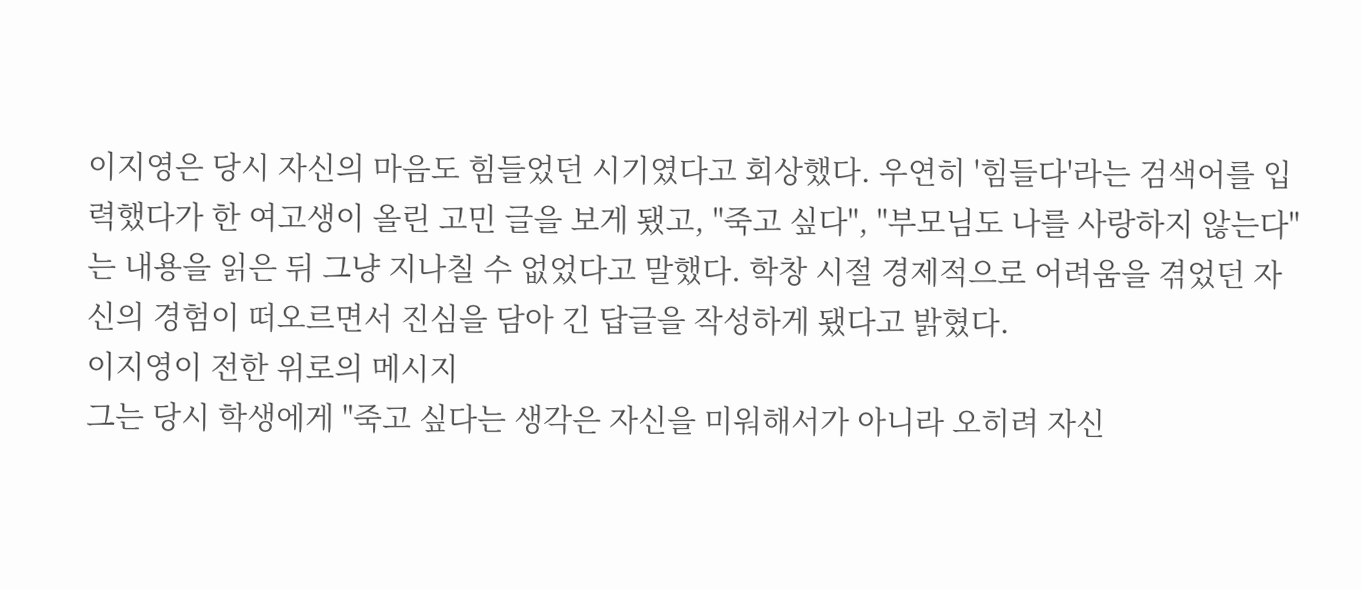이지영은 당시 자신의 마음도 힘들었던 시기였다고 회상했다. 우연히 '힘들다'라는 검색어를 입력했다가 한 여고생이 올린 고민 글을 보게 됐고, "죽고 싶다", "부모님도 나를 사랑하지 않는다"는 내용을 읽은 뒤 그냥 지나칠 수 없었다고 말했다. 학창 시절 경제적으로 어려움을 겪었던 자신의 경험이 떠오르면서 진심을 담아 긴 답글을 작성하게 됐다고 밝혔다.
이지영이 전한 위로의 메시지
그는 당시 학생에게 "죽고 싶다는 생각은 자신을 미워해서가 아니라 오히려 자신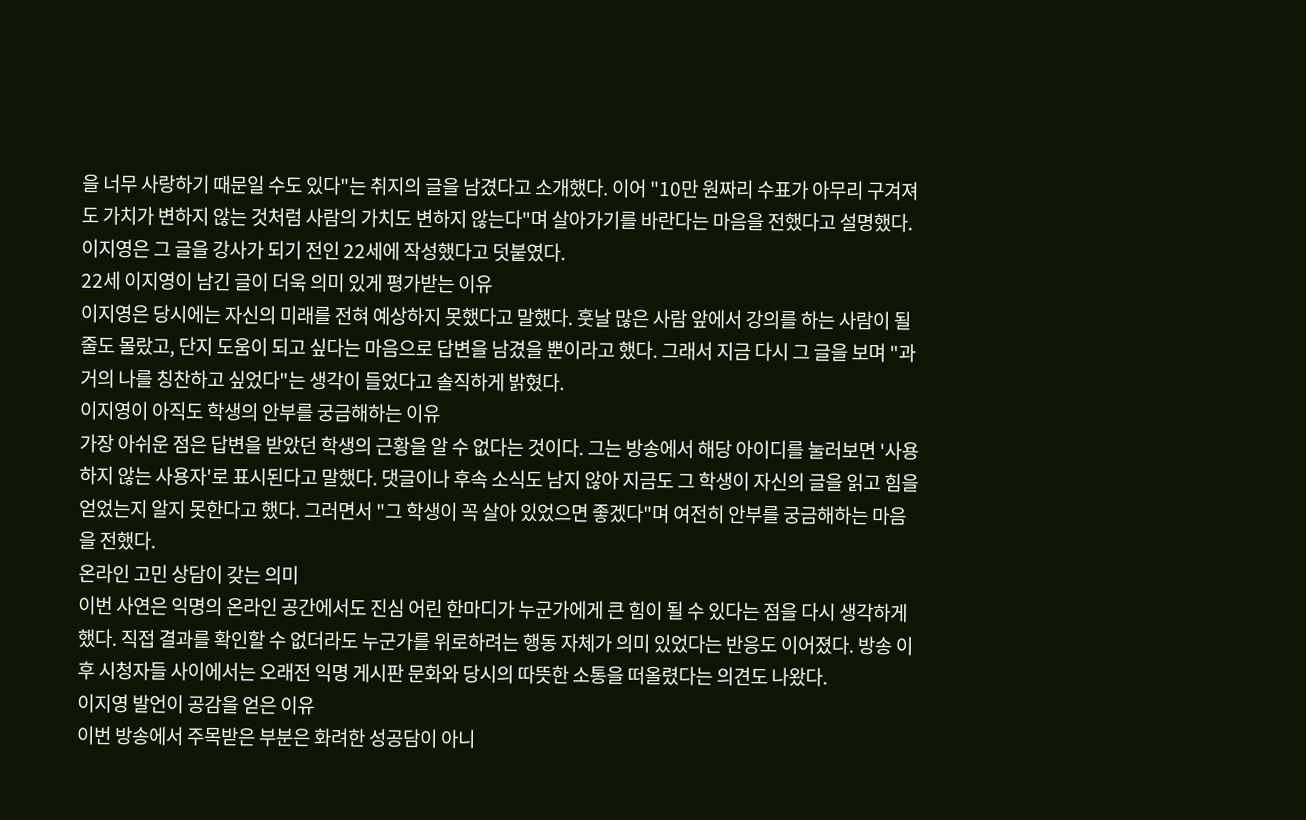을 너무 사랑하기 때문일 수도 있다"는 취지의 글을 남겼다고 소개했다. 이어 "10만 원짜리 수표가 아무리 구겨져도 가치가 변하지 않는 것처럼 사람의 가치도 변하지 않는다"며 살아가기를 바란다는 마음을 전했다고 설명했다. 이지영은 그 글을 강사가 되기 전인 22세에 작성했다고 덧붙였다.
22세 이지영이 남긴 글이 더욱 의미 있게 평가받는 이유
이지영은 당시에는 자신의 미래를 전혀 예상하지 못했다고 말했다. 훗날 많은 사람 앞에서 강의를 하는 사람이 될 줄도 몰랐고, 단지 도움이 되고 싶다는 마음으로 답변을 남겼을 뿐이라고 했다. 그래서 지금 다시 그 글을 보며 "과거의 나를 칭찬하고 싶었다"는 생각이 들었다고 솔직하게 밝혔다.
이지영이 아직도 학생의 안부를 궁금해하는 이유
가장 아쉬운 점은 답변을 받았던 학생의 근황을 알 수 없다는 것이다. 그는 방송에서 해당 아이디를 눌러보면 '사용하지 않는 사용자'로 표시된다고 말했다. 댓글이나 후속 소식도 남지 않아 지금도 그 학생이 자신의 글을 읽고 힘을 얻었는지 알지 못한다고 했다. 그러면서 "그 학생이 꼭 살아 있었으면 좋겠다"며 여전히 안부를 궁금해하는 마음을 전했다.
온라인 고민 상담이 갖는 의미
이번 사연은 익명의 온라인 공간에서도 진심 어린 한마디가 누군가에게 큰 힘이 될 수 있다는 점을 다시 생각하게 했다. 직접 결과를 확인할 수 없더라도 누군가를 위로하려는 행동 자체가 의미 있었다는 반응도 이어졌다. 방송 이후 시청자들 사이에서는 오래전 익명 게시판 문화와 당시의 따뜻한 소통을 떠올렸다는 의견도 나왔다.
이지영 발언이 공감을 얻은 이유
이번 방송에서 주목받은 부분은 화려한 성공담이 아니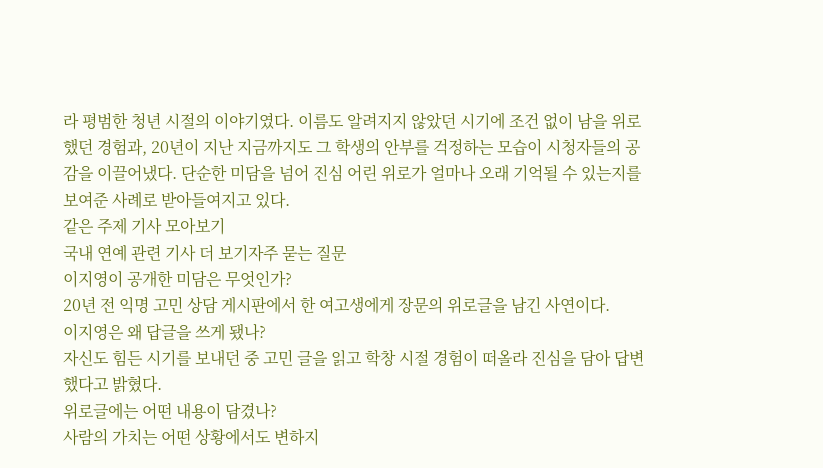라 평범한 청년 시절의 이야기였다. 이름도 알려지지 않았던 시기에 조건 없이 남을 위로했던 경험과, 20년이 지난 지금까지도 그 학생의 안부를 걱정하는 모습이 시청자들의 공감을 이끌어냈다. 단순한 미담을 넘어 진심 어린 위로가 얼마나 오래 기억될 수 있는지를 보여준 사례로 받아들여지고 있다.
같은 주제 기사 모아보기
국내 연예 관련 기사 더 보기자주 묻는 질문
이지영이 공개한 미담은 무엇인가?
20년 전 익명 고민 상담 게시판에서 한 여고생에게 장문의 위로글을 남긴 사연이다.
이지영은 왜 답글을 쓰게 됐나?
자신도 힘든 시기를 보내던 중 고민 글을 읽고 학창 시절 경험이 떠올라 진심을 담아 답변했다고 밝혔다.
위로글에는 어떤 내용이 담겼나?
사람의 가치는 어떤 상황에서도 변하지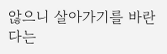않으니 살아가기를 바란다는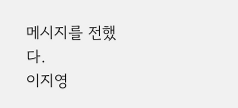메시지를 전했다.
이지영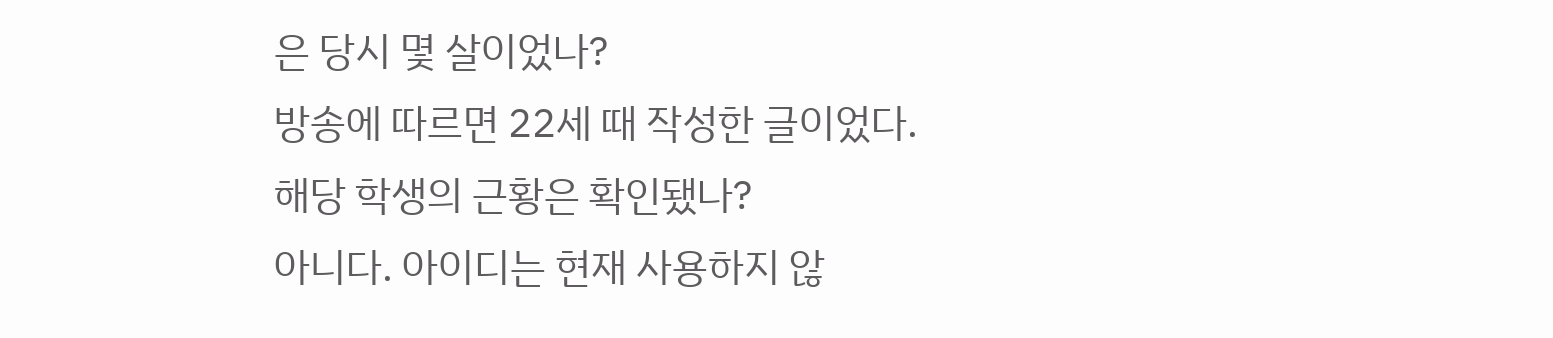은 당시 몇 살이었나?
방송에 따르면 22세 때 작성한 글이었다.
해당 학생의 근황은 확인됐나?
아니다. 아이디는 현재 사용하지 않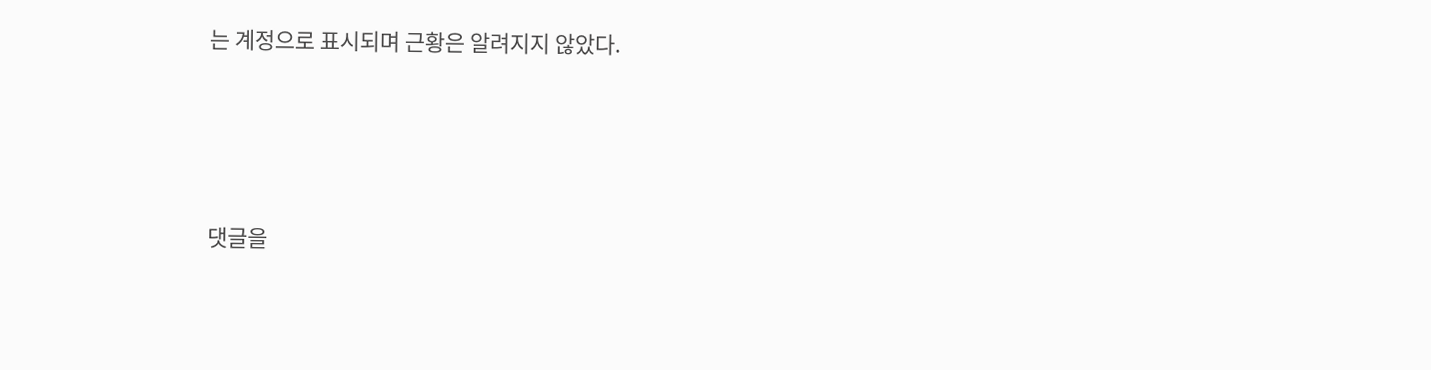는 계정으로 표시되며 근황은 알려지지 않았다.




댓글을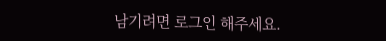남기려면 로그인 해주세요.